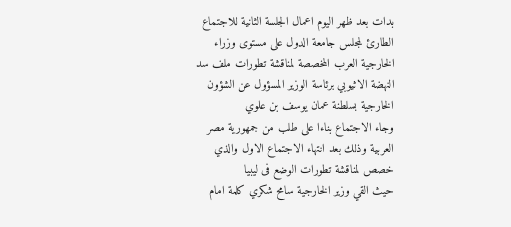بدات بعد ظهر اليوم اعمال الجلسة الثانية للاجتماع الطارئ لمجلس جامعة الدول على مستوى وزراء الخارجية العرب المخصصة لمناقشة تطورات ملف سد النهضة الاثيوبي برئاسة الوزير المسؤول عن الشؤون الخارجية بسلطنة عمان يوسف بن علوي
وجاء الاجتماع بناءا على طلب من جمهورية مصر العربية وذلك بعد انتهاء الاجتماع الاول والذي خصص لمناقشة تطورات الوضع فى ليبيا
حيث القي وزير الخارجية سامح شكري كلمة امام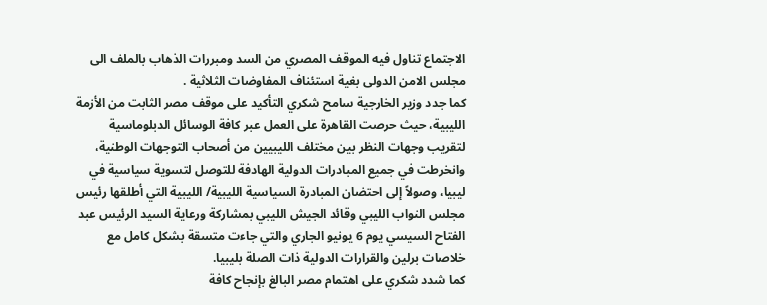الاجتماع تناول فيه الموقف المصري من السد ومبررات الذهاب بالملف الى مجلس الامن الدولى بغية استئناف المفاوضات الثلاثية .
كما جدد وزير الخارجية سامح شكري التأكيد على موقف مصر الثابت من الأزمة الليبية، حيث حرصت القاهرة على العمل عبر كافة الوسائل الدبلوماسية لتقريب وجهات النظر بين مختلف الليبيين من أصحاب التوجهات الوطنية، وانخرطت في جميع المبادرات الدولية الهادفة للتوصل لتسوية سياسية في ليبيا، وصولاً إلى احتضان المبادرة السياسية الليبية/ الليبية التي أطلقها رئيس مجلس النواب الليبي وقائد الجيش الليبي بمشاركة ورعاية السيد الرئيس عبد الفتاح السيسي يوم 6 يونيو الجاري والتي جاءت متسقة بشكل كامل مع خلاصات برلين والقرارات الدولية ذات الصلة بليبيا.
كما شدد شكري على اهتمام مصر البالغ بإنجاح كافة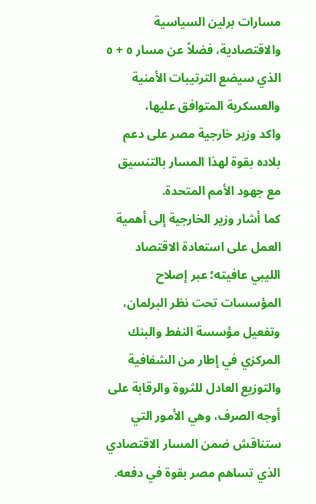مسارات برلين السياسية والاقتصادية، فضلاً عن مسار ٥ + ٥ الذي سيضع الترتيبات الأمنية والعسكرية المتوافق عليها،
واكد وزير خارجية مصر على دعم بلاده بقوة لهذا المسار بالتنسيق مع جهود الأمم المتحدة.
كما أشار وزير الخارجية إلى أهمية العمل على استعادة الاقتصاد الليبي عافيته؛ عبر إصلاح المؤسسات تحت نظر البرلمان، وتفعيل مؤسسة النفط والبنك المركزي في إطار من الشفافية والتوزيع العادل للثروة والرقابة على أوجه الصرف، وهي الأمور التي ستناقش ضمن المسار الاقتصادي الذي تساهم مصر بقوة في دفعه.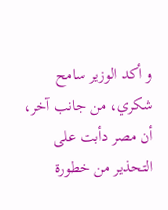و أكد الوزير سامح شكري، من جانب آخر، أن مصر دأبت على التحذير من خطورة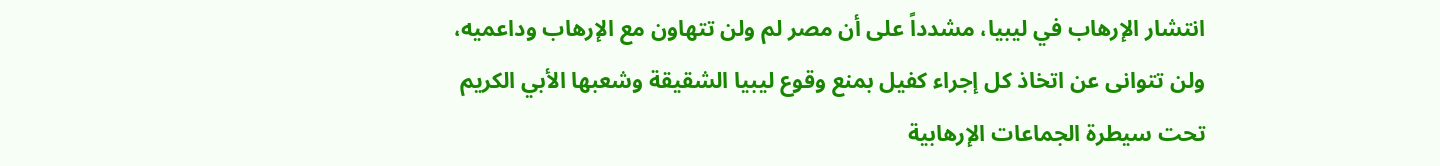انتشار الإرهاب في ليبيا، مشدداً على أن مصر لم ولن تتهاون مع الإرهاب وداعميه، ولن تتوانى عن اتخاذ كل إجراء كفيل بمنع وقوع ليبيا الشقيقة وشعبها الأبي الكريم تحت سيطرة الجماعات الإرهابية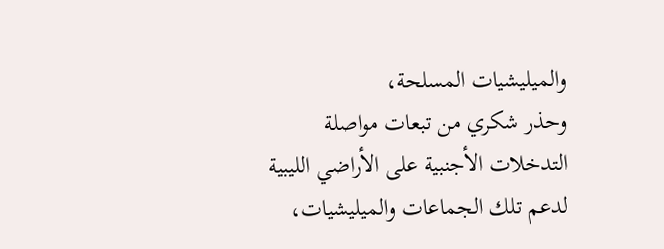والميليشيات المسلحة،
وحذر شكري من تبعات مواصلة التدخلات الأجنبية على الأراضي الليبية لدعم تلك الجماعات والميليشيات،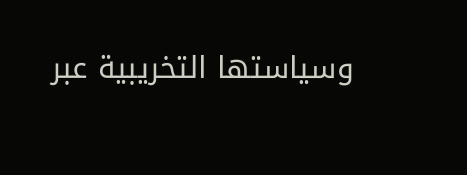وسياستها التخريبية عبر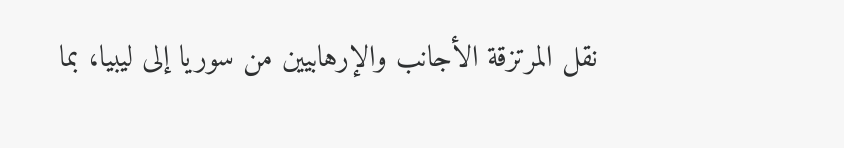نقل المرتزقة الأجانب والإرهابيين من سوريا إلى ليبيا، بما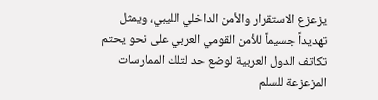يزعزع الاستقرار والأمن الداخلي الليبي، ويمثل تهديداً جسيماً للأمن القومي العربي على نحو يحتم تكاتف الدول العربية لوضع حد لتلك الممارسات المزعزعة للسلم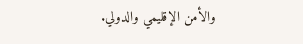والأمن الإقليمي والدولي.